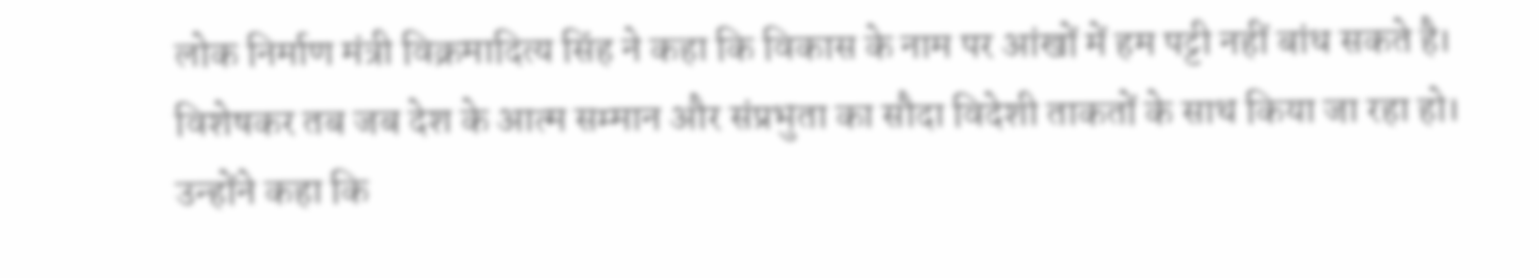लोक निर्माण मंत्री विक्रमादित्य सिंह ने कहा कि विकास के नाम पर आंखों में हम पट्टी नहीं बांध सकते है। विशेषकर तब जब देश के आत्म सम्मान और संप्रभुता का सौदा विदेशी ताकतों के साथ किया जा रहा हो। उन्होंने कहा कि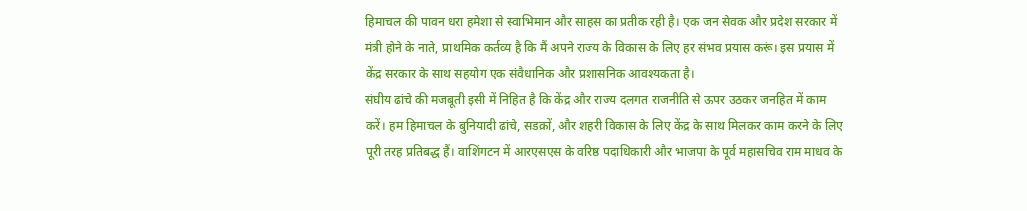हिमाचल की पावन धरा हमेशा से स्वाभिमान और साहस का प्रतीक रही है। एक जन सेवक और प्रदेश सरकार में मंत्री होने के नाते, प्राथमिक कर्तव्य है कि मैं अपने राज्य के विकास के लिए हर संभव प्रयास करूं। इस प्रयास में केंद्र सरकार के साथ सहयोग एक संवैधानिक और प्रशासनिक आवश्यकता है।
संघीय ढांचे की मजबूती इसी में निहित है कि केंद्र और राज्य दलगत राजनीति से ऊपर उठकर जनहित में काम करें। हम हिमाचल के बुनियादी ढांचे, सडक़ों, और शहरी विकास के लिए केंद्र के साथ मिलकर काम करने के लिए पूरी तरह प्रतिबद्ध हैं। वाशिंगटन में आरएसएस के वरिष्ठ पदाधिकारी और भाजपा के पूर्व महासचिव राम माधव के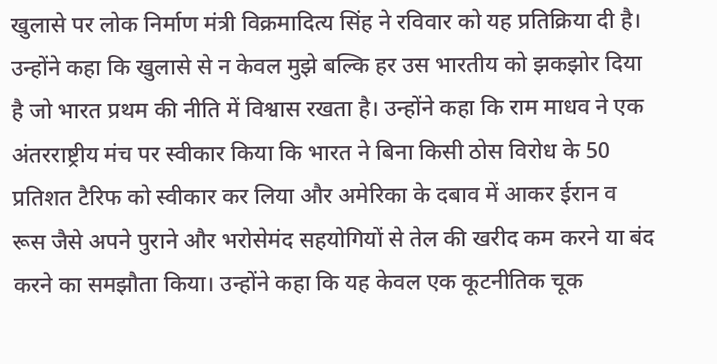खुलासे पर लोक निर्माण मंत्री विक्रमादित्य सिंह ने रविवार को यह प्रतिक्रिया दी है। उन्होंने कहा कि खुलासे से न केवल मुझे बल्कि हर उस भारतीय को झकझोर दिया है जो भारत प्रथम की नीति में विश्वास रखता है। उन्होंने कहा कि राम माधव ने एक अंतरराष्ट्रीय मंच पर स्वीकार किया कि भारत ने बिना किसी ठोस विरोध के 50 प्रतिशत टैरिफ को स्वीकार कर लिया और अमेरिका के दबाव में आकर ईरान व रूस जैसे अपने पुराने और भरोसेमंद सहयोगियों से तेल की खरीद कम करने या बंद करने का समझौता किया। उन्होंने कहा कि यह केवल एक कूटनीतिक चूक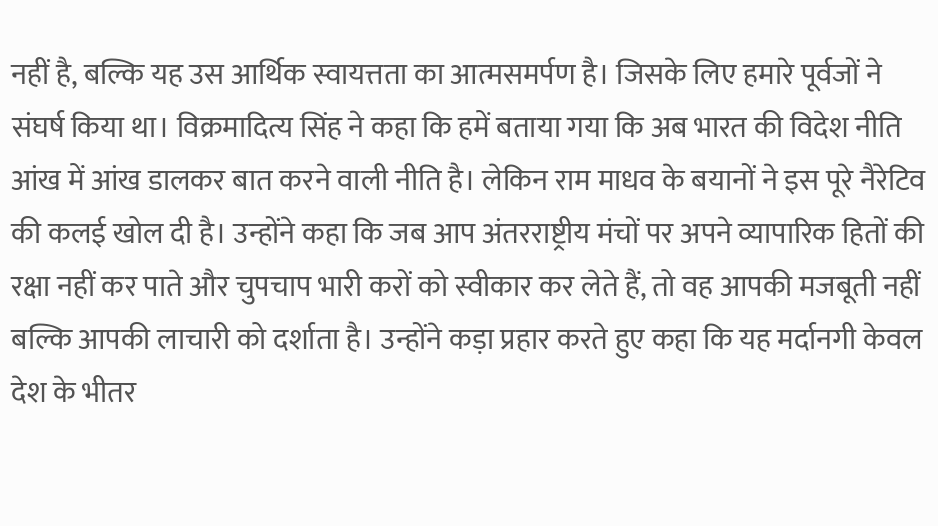नहीं है, बल्कि यह उस आर्थिक स्वायत्तता का आत्मसमर्पण है। जिसके लिए हमारे पूर्वजों ने संघर्ष किया था। विक्रमादित्य सिंह ने कहा कि हमें बताया गया कि अब भारत की विदेश नीति आंख में आंख डालकर बात करने वाली नीति है। लेकिन राम माधव के बयानों ने इस पूरे नैरेटिव की कलई खोल दी है। उन्होंने कहा कि जब आप अंतरराष्ट्रीय मंचों पर अपने व्यापारिक हितों की रक्षा नहीं कर पाते और चुपचाप भारी करों को स्वीकार कर लेते हैं, तो वह आपकी मजबूती नहीं बल्कि आपकी लाचारी को दर्शाता है। उन्होंने कड़ा प्रहार करते हुए कहा कि यह मर्दानगी केवल देश के भीतर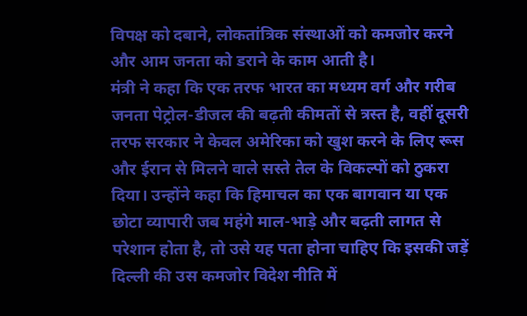विपक्ष को दबाने, लोकतांत्रिक संस्थाओं को कमजोर करने और आम जनता को डराने के काम आती है।
मंत्री ने कहा कि एक तरफ भारत का मध्यम वर्ग और गरीब जनता पेट्रोल-डीजल की बढ़ती कीमतों से त्रस्त है, वहीं दूसरी तरफ सरकार ने केवल अमेरिका को खुश करने के लिए रूस और ईरान से मिलने वाले सस्ते तेल के विकल्पों को ठुकरा दिया। उन्होंने कहा कि हिमाचल का एक बागवान या एक छोटा व्यापारी जब महंगे माल-भाड़े और बढ़ती लागत से परेशान होता है, तो उसे यह पता होना चाहिए कि इसकी जड़ें दिल्ली की उस कमजोर विदेश नीति में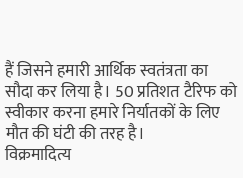हैं जिसने हमारी आर्थिक स्वतंत्रता का सौदा कर लिया है। 50 प्रतिशत टैरिफ को स्वीकार करना हमारे निर्यातकों के लिए मौत की घंटी की तरह है।
विक्रमादित्य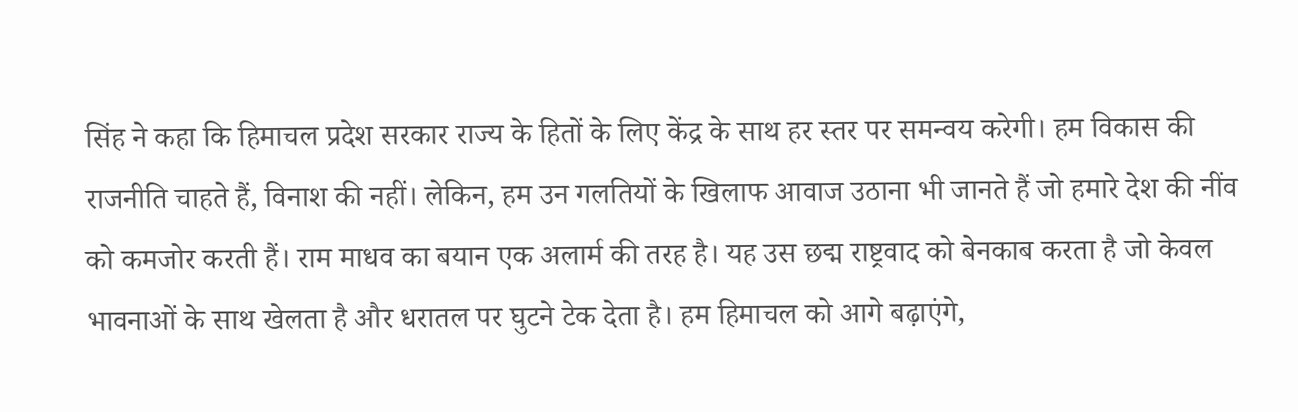सिंह ने कहा कि हिमाचल प्रदेश सरकार राज्य के हितों के लिए केंद्र के साथ हर स्तर पर समन्वय करेगी। हम विकास की राजनीति चाहते हैं, विनाश की नहीं। लेकिन, हम उन गलतियों के खिलाफ आवाज उठाना भी जानते हैं जो हमारे देश की नींव को कमजोर करती हैं। राम माधव का बयान एक अलार्म की तरह है। यह उस छद्म राष्ट्रवाद को बेनकाब करता है जो केवल भावनाओं के साथ खेलता है और धरातल पर घुटने टेक देता है। हम हिमाचल को आगे बढ़ाएंगे,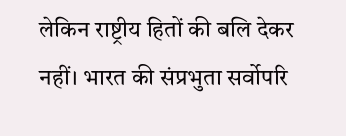लेकिन राष्ट्रीय हितों की बलि देकर नहीं। भारत की संप्रभुता सर्वोपरि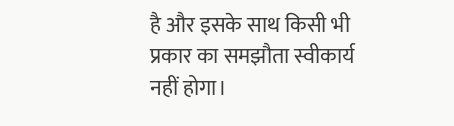है और इसके साथ किसी भी प्रकार का समझौता स्वीकार्य नहीं होगा।